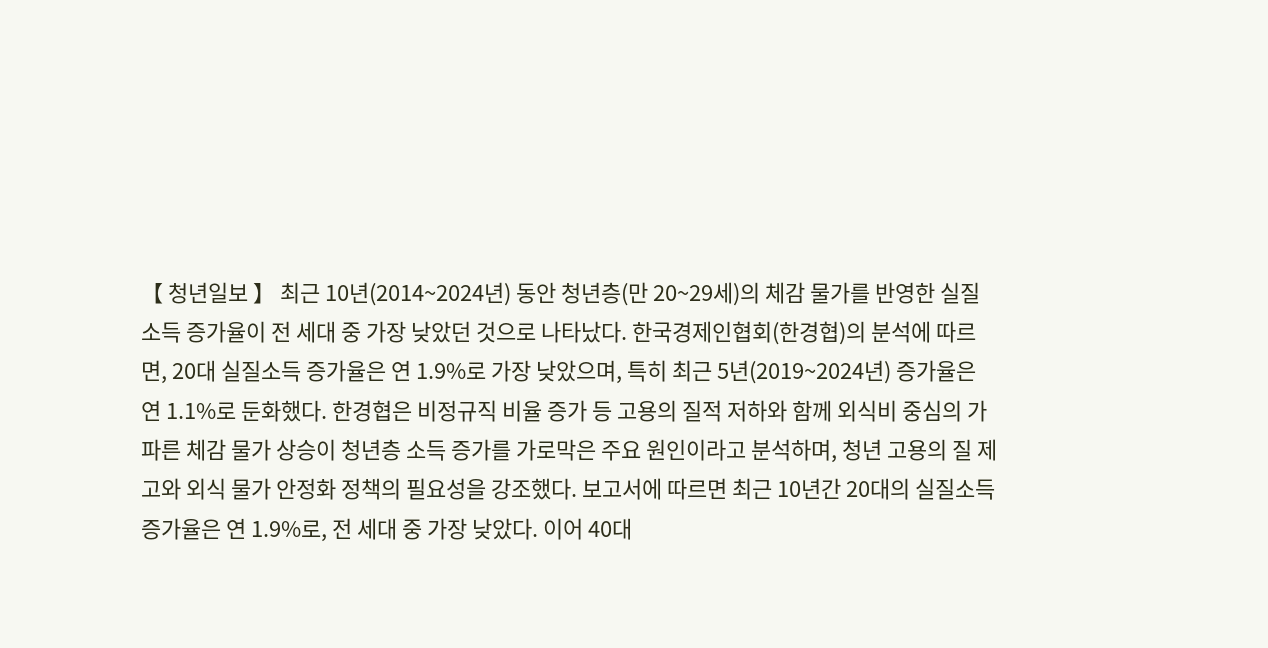【 청년일보 】 최근 10년(2014~2024년) 동안 청년층(만 20~29세)의 체감 물가를 반영한 실질소득 증가율이 전 세대 중 가장 낮았던 것으로 나타났다. 한국경제인협회(한경협)의 분석에 따르면, 20대 실질소득 증가율은 연 1.9%로 가장 낮았으며, 특히 최근 5년(2019~2024년) 증가율은 연 1.1%로 둔화했다. 한경협은 비정규직 비율 증가 등 고용의 질적 저하와 함께 외식비 중심의 가파른 체감 물가 상승이 청년층 소득 증가를 가로막은 주요 원인이라고 분석하며, 청년 고용의 질 제고와 외식 물가 안정화 정책의 필요성을 강조했다. 보고서에 따르면 최근 10년간 20대의 실질소득 증가율은 연 1.9%로, 전 세대 중 가장 낮았다. 이어 40대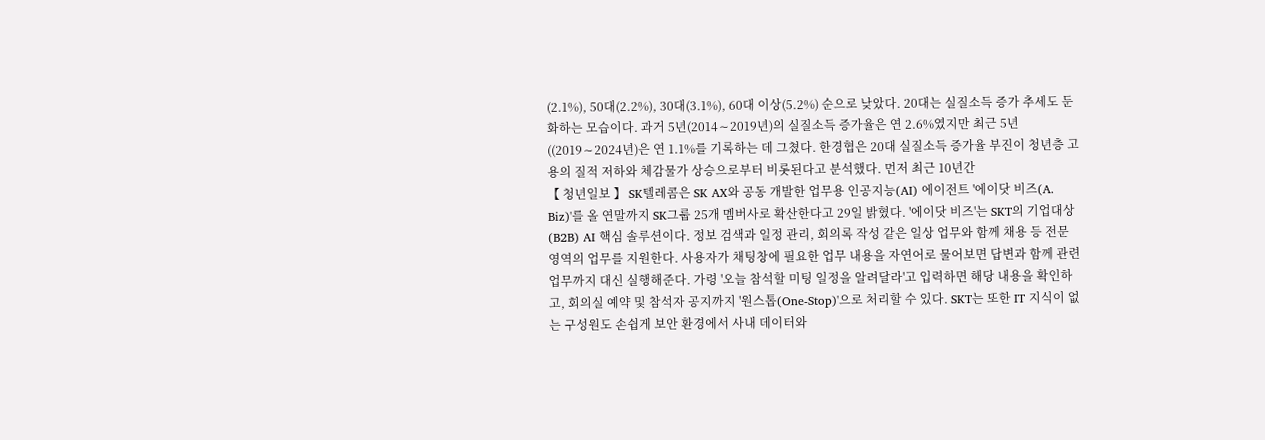(2.1%), 50대(2.2%), 30대(3.1%), 60대 이상(5.2%) 순으로 낮았다. 20대는 실질소득 증가 추세도 둔화하는 모습이다. 과거 5년(2014∼2019년)의 실질소득 증가율은 연 2.6%였지만 최근 5년((2019∼2024년)은 연 1.1%를 기록하는 데 그쳤다. 한경협은 20대 실질소득 증가율 부진이 청년층 고용의 질적 저하와 체감물가 상승으로부터 비롯된다고 분석했다. 먼저 최근 10년간
【 청년일보 】 SK텔레콤은 SK AX와 공동 개발한 업무용 인공지능(AI) 에이전트 '에이닷 비즈(A. Biz)'를 올 연말까지 SK그룹 25개 멤버사로 확산한다고 29일 밝혔다. '에이닷 비즈'는 SKT의 기업대상(B2B) AI 핵심 솔루션이다. 정보 검색과 일정 관리, 회의록 작성 같은 일상 업무와 함께 채용 등 전문 영역의 업무를 지원한다. 사용자가 채팅창에 필요한 업무 내용을 자연어로 물어보면 답변과 함께 관련 업무까지 대신 실행해준다. 가령 '오늘 참석할 미팅 일정을 알려달라'고 입력하면 해당 내용을 확인하고, 회의실 예약 및 참석자 공지까지 '원스톱(One-Stop)'으로 처리할 수 있다. SKT는 또한 IT 지식이 없는 구성원도 손쉽게 보안 환경에서 사내 데이터와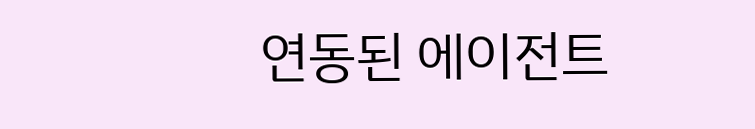연동된 에이전트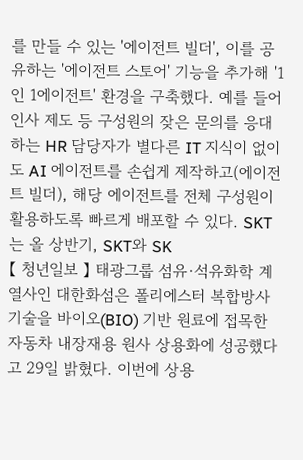를 만들 수 있는 '에이전트 빌더', 이를 공유하는 '에이전트 스토어' 기능을 추가해 '1인 1에이전트' 환경을 구축했다. 예를 들어 인사 제도 등 구성원의 잦은 문의를 응대하는 HR 담당자가 별다른 IT 지식이 없이도 AI 에이전트를 손쉽게 제작하고(에이전트 빌더), 해당 에이전트를 전체 구성원이 활용하도록 빠르게 배포할 수 있다. SKT는 올 상반기, SKT와 SK
【 청년일보 】 태광그룹 섬유·석유화학 계열사인 대한화섬은 폴리에스터 복합방사 기술을 바이오(BIO) 기반 원료에 접목한 자동차 내장재용 원사 상용화에 성공했다고 29일 밝혔다. 이번에 상용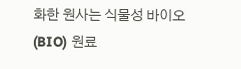화한 원사는 식물성 바이오(BIO) 원료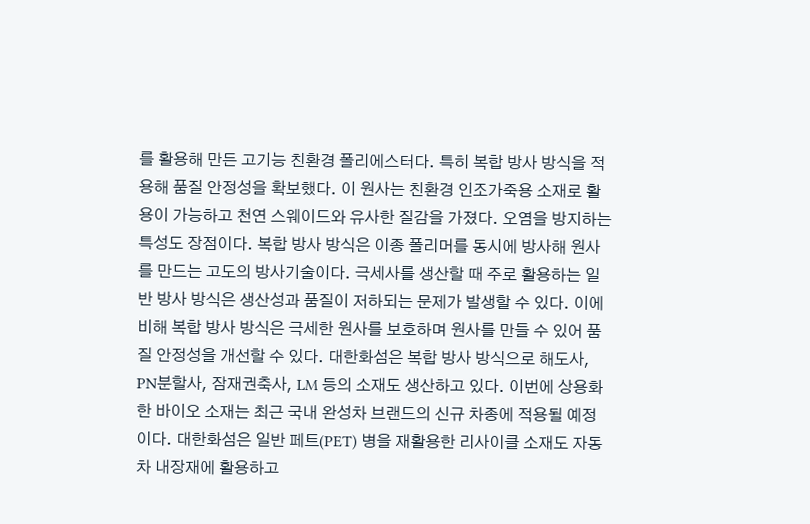를 활용해 만든 고기능 친환경 폴리에스터다. 특히 복합 방사 방식을 적용해 품질 안정성을 확보했다. 이 원사는 친환경 인조가죽용 소재로 활용이 가능하고 천연 스웨이드와 유사한 질감을 가졌다. 오염을 방지하는 특성도 장점이다. 복합 방사 방식은 이종 폴리머를 동시에 방사해 원사를 만드는 고도의 방사기술이다. 극세사를 생산할 때 주로 활용하는 일반 방사 방식은 생산성과 품질이 저하되는 문제가 발생할 수 있다. 이에 비해 복합 방사 방식은 극세한 원사를 보호하며 원사를 만들 수 있어 품질 안정성을 개선할 수 있다. 대한화섬은 복합 방사 방식으로 해도사, PN분할사, 잠재권축사, LM 등의 소재도 생산하고 있다. 이번에 상용화한 바이오 소재는 최근 국내 완성차 브랜드의 신규 차종에 적용될 예정이다. 대한화섬은 일반 페트(PET) 병을 재활용한 리사이클 소재도 자동차 내장재에 활용하고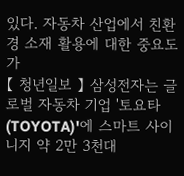있다. 자동차 산업에서 친환경 소재 활용에 대한 중요도가
【 청년일보 】 삼성전자는 글로벌 자동차 기업 '토요타(TOYOTA)'에 스마트 사이니지 약 2만 3천대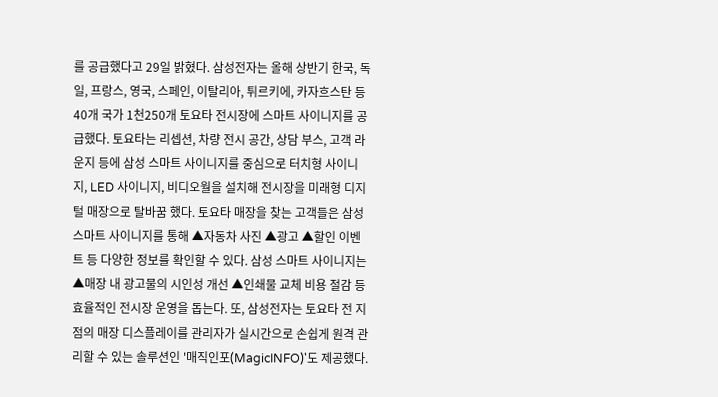를 공급했다고 29일 밝혔다. 삼성전자는 올해 상반기 한국, 독일, 프랑스, 영국, 스페인, 이탈리아, 튀르키에, 카자흐스탄 등 40개 국가 1천250개 토요타 전시장에 스마트 사이니지를 공급했다. 토요타는 리셉션, 차량 전시 공간, 상담 부스, 고객 라운지 등에 삼성 스마트 사이니지를 중심으로 터치형 사이니지, LED 사이니지, 비디오월을 설치해 전시장을 미래형 디지털 매장으로 탈바꿈 했다. 토요타 매장을 찾는 고객들은 삼성 스마트 사이니지를 통해 ▲자동차 사진 ▲광고 ▲할인 이벤트 등 다양한 정보를 확인할 수 있다. 삼성 스마트 사이니지는 ▲매장 내 광고물의 시인성 개선 ▲인쇄물 교체 비용 절감 등 효율적인 전시장 운영을 돕는다. 또, 삼성전자는 토요타 전 지점의 매장 디스플레이를 관리자가 실시간으로 손쉽게 원격 관리할 수 있는 솔루션인 '매직인포(MagicINFO)'도 제공했다.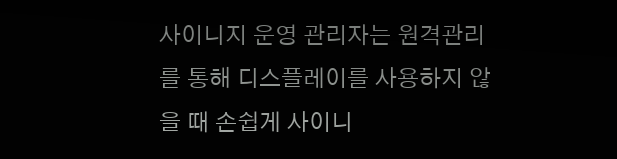사이니지 운영 관리자는 원격관리를 통해 디스플레이를 사용하지 않을 때 손쉽게 사이니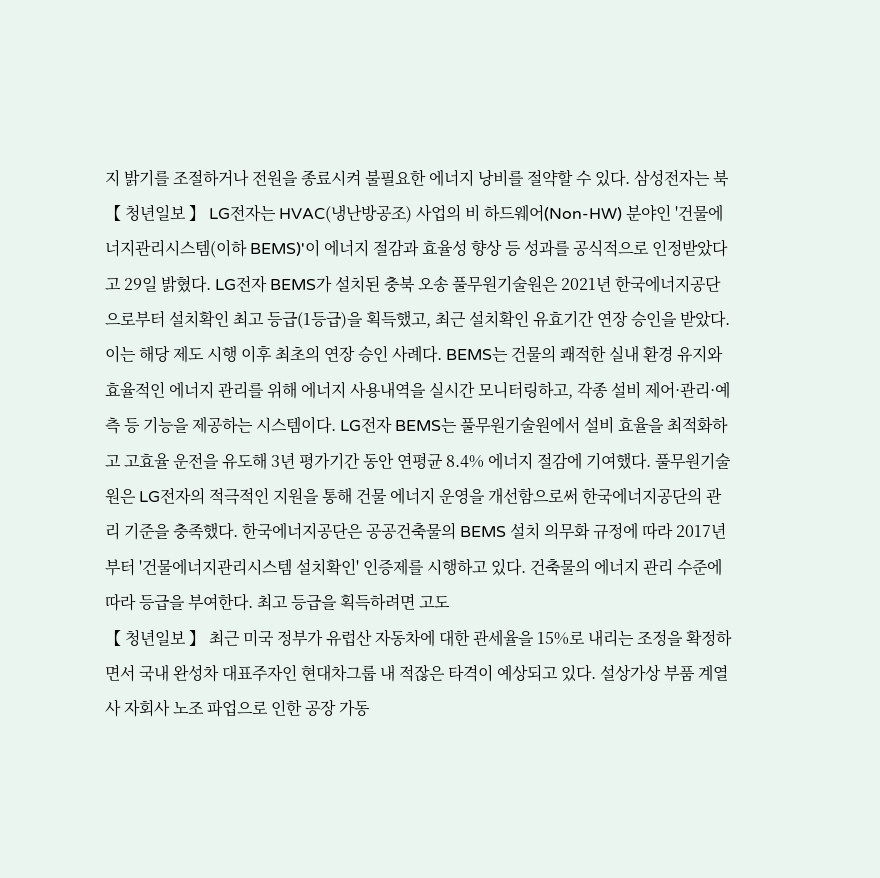지 밝기를 조절하거나 전원을 종료시켜 불필요한 에너지 낭비를 절약할 수 있다. 삼성전자는 북
【 청년일보 】 LG전자는 HVAC(냉난방공조) 사업의 비 하드웨어(Non-HW) 분야인 '건물에너지관리시스템(이하 BEMS)'이 에너지 절감과 효율성 향상 등 성과를 공식적으로 인정받았다고 29일 밝혔다. LG전자 BEMS가 설치된 충북 오송 풀무원기술원은 2021년 한국에너지공단으로부터 설치확인 최고 등급(1등급)을 획득했고, 최근 설치확인 유효기간 연장 승인을 받았다. 이는 해당 제도 시행 이후 최초의 연장 승인 사례다. BEMS는 건물의 쾌적한 실내 환경 유지와 효율적인 에너지 관리를 위해 에너지 사용내역을 실시간 모니터링하고, 각종 설비 제어·관리·예측 등 기능을 제공하는 시스템이다. LG전자 BEMS는 풀무원기술원에서 설비 효율을 최적화하고 고효율 운전을 유도해 3년 평가기간 동안 연평균 8.4% 에너지 절감에 기여했다. 풀무원기술원은 LG전자의 적극적인 지원을 통해 건물 에너지 운영을 개선함으로써 한국에너지공단의 관리 기준을 충족했다. 한국에너지공단은 공공건축물의 BEMS 설치 의무화 규정에 따라 2017년부터 '건물에너지관리시스템 설치확인' 인증제를 시행하고 있다. 건축물의 에너지 관리 수준에 따라 등급을 부여한다. 최고 등급을 획득하려면 고도
【 청년일보 】 최근 미국 정부가 유럽산 자동차에 대한 관세율을 15%로 내리는 조정을 확정하면서 국내 완성차 대표주자인 현대차그룹 내 적잖은 타격이 예상되고 있다. 설상가상 부품 계열사 자회사 노조 파업으로 인한 공장 가동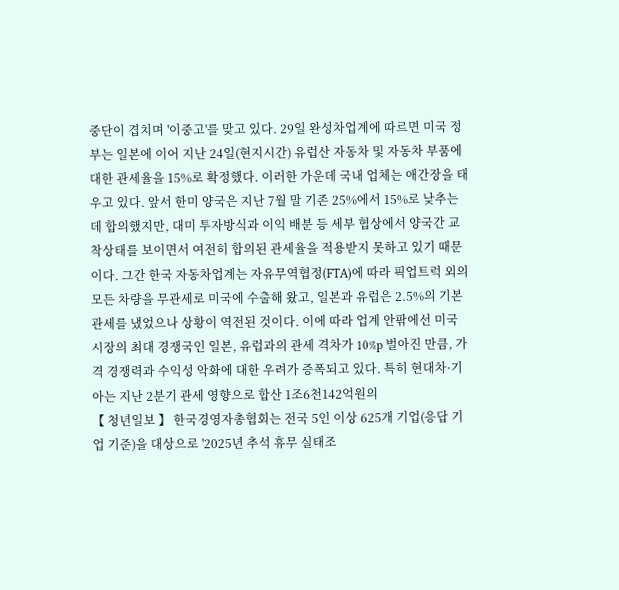중단이 겹치며 '이중고'를 맞고 있다. 29일 완성차업계에 따르면 미국 정부는 일본에 이어 지난 24일(현지시간) 유럽산 자동차 및 자동차 부품에 대한 관세율을 15%로 확정했다. 이러한 가운데 국내 업체는 애간장을 태우고 있다. 앞서 한미 양국은 지난 7월 말 기존 25%에서 15%로 낮추는 데 합의했지만, 대미 투자방식과 이익 배분 등 세부 협상에서 양국간 교착상태를 보이면서 여전히 합의된 관세율을 적용받지 못하고 있기 때문이다. 그간 한국 자동차업계는 자유무역협정(FTA)에 따라 픽업트럭 외의 모든 차량을 무관세로 미국에 수출해 왔고, 일본과 유럽은 2.5%의 기본 관세를 냈었으나 상황이 역전된 것이다. 이에 따라 업계 안팎에선 미국 시장의 최대 경쟁국인 일본, 유럽과의 관세 격차가 10%p 벌아진 만큼, 가격 경쟁력과 수익성 악화에 대한 우려가 증폭되고 있다. 특히 현대차·기아는 지난 2분기 관세 영향으로 합산 1조6천142억원의
【 청년일보 】 한국경영자총협회는 전국 5인 이상 625개 기업(응답 기업 기준)을 대상으로 '2025년 추석 휴무 실태조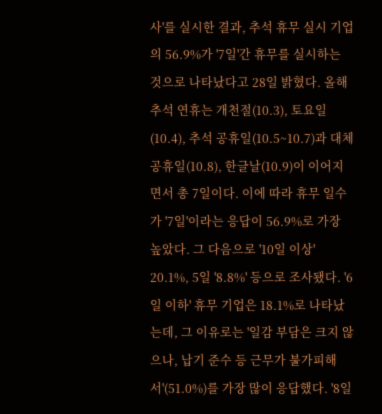사'를 실시한 결과, 추석 휴무 실시 기업의 56.9%가 '7일'간 휴무를 실시하는 것으로 나타났다고 28일 밝혔다. 올해 추석 연휴는 개천절(10.3), 토요일(10.4), 추석 공휴일(10.5~10.7)과 대체공휴일(10.8), 한글날(10.9)이 이어지면서 총 7일이다. 이에 따라 휴무 일수가 '7일'이라는 응답이 56.9%로 가장 높았다. 그 다음으로 '10일 이상' 20.1%, 5일 '8.8%' 등으로 조사됐다. '6일 이하' 휴무 기업은 18.1%로 나타났는데, 그 이유로는 '일감 부담은 크지 않으나, 납기 준수 등 근무가 불가피해서'(51.0%)를 가장 많이 응답했다. '8일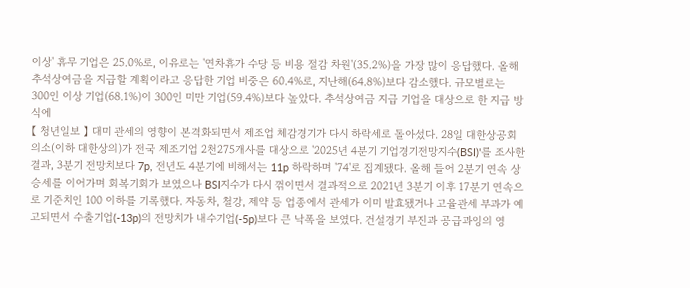이상' 휴무 기업은 25.0%로, 이유로는 '연차휴가 수당 등 비용 절감 차원'(35.2%)을 가장 많이 응답했다. 올해 추석상여금을 지급할 계획이라고 응답한 기업 비중은 60.4%로, 지난해(64.8%)보다 감소했다. 규모별로는 300인 이상 기업(68.1%)이 300인 미만 기업(59.4%)보다 높았다. 추석상여금 지급 기업을 대상으로 한 지급 방식에
【 청년일보 】 대미 관세의 영향이 본격화되면서 제조업 체감경기가 다시 하락세로 돌아섰다. 28일 대한상공회의소(이하 대한상의)가 전국 제조기업 2천275개사를 대상으로 '2025년 4분기 기업경기전망지수(BSI)'를 조사한 결과, 3분기 전망치보다 7p, 전년도 4분기에 비해서는 11p 하락하며 '74'로 집계됐다. 올해 들어 2분기 연속 상승세를 이어가며 회복기회가 보였으나 BSI지수가 다시 꺾이면서 결과적으로 2021년 3분기 이후 17분기 연속으로 기준치인 100 이하를 기록했다. 자동차, 철강, 제약 등 업종에서 관세가 이미 발효됐거나 고율관세 부과가 예고되면서 수출기업(-13p)의 전망치가 내수기업(-5p)보다 큰 낙폭을 보였다. 건설경기 부진과 공급과잉의 영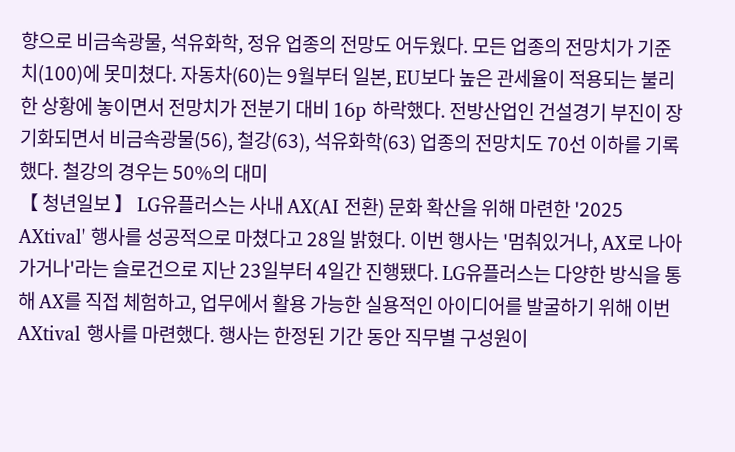향으로 비금속광물, 석유화학, 정유 업종의 전망도 어두웠다. 모든 업종의 전망치가 기준치(100)에 못미쳤다. 자동차(60)는 9월부터 일본, EU보다 높은 관세율이 적용되는 불리한 상황에 놓이면서 전망치가 전분기 대비 16p 하락했다. 전방산업인 건설경기 부진이 장기화되면서 비금속광물(56), 철강(63), 석유화학(63) 업종의 전망치도 70선 이하를 기록했다. 철강의 경우는 50%의 대미
【 청년일보 】 LG유플러스는 사내 AX(AI 전환) 문화 확산을 위해 마련한 '2025 AXtival' 행사를 성공적으로 마쳤다고 28일 밝혔다. 이번 행사는 '멈춰있거나, AX로 나아가거나'라는 슬로건으로 지난 23일부터 4일간 진행됐다. LG유플러스는 다양한 방식을 통해 AX를 직접 체험하고, 업무에서 활용 가능한 실용적인 아이디어를 발굴하기 위해 이번 AXtival 행사를 마련했다. 행사는 한정된 기간 동안 직무별 구성원이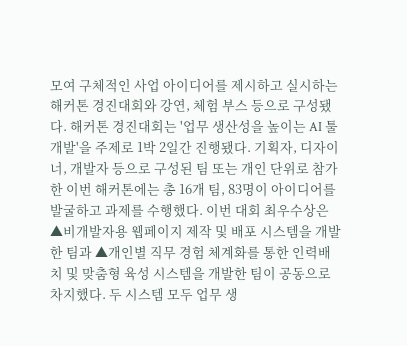모여 구체적인 사업 아이디어를 제시하고 실시하는 해커톤 경진대회와 강연, 체험 부스 등으로 구성됐다. 해커톤 경진대회는 '업무 생산성을 높이는 AI 툴 개발'을 주제로 1박 2일간 진행됐다. 기획자, 디자이너, 개발자 등으로 구성된 팀 또는 개인 단위로 참가한 이번 해커톤에는 총 16개 팀, 83명이 아이디어를 발굴하고 과제를 수행했다. 이번 대회 최우수상은 ▲비개발자용 웹페이지 제작 및 배포 시스템을 개발한 팀과 ▲개인별 직무 경험 체계화를 통한 인력배치 및 맞춤형 육성 시스템을 개발한 팀이 공동으로 차지했다. 두 시스템 모두 업무 생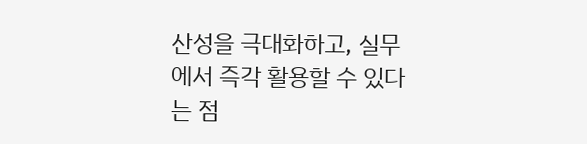산성을 극대화하고, 실무에서 즉각 활용할 수 있다는 점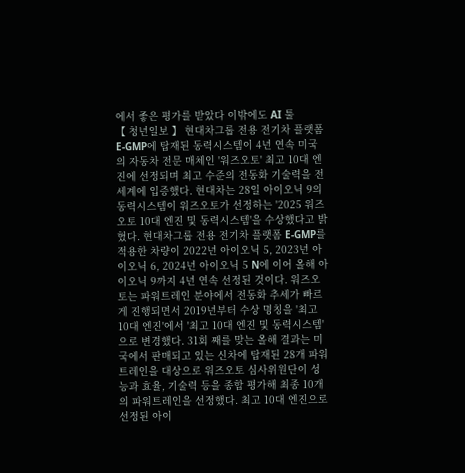에서 좋은 평가를 받았다 이밖에도 AI 툴
【 청년일보 】 현대차그룹 전용 전기차 플랫폼 E-GMP에 탑재된 동력시스템이 4년 연속 미국의 자동차 전문 매체인 '워즈오토' 최고 10대 엔진에 선정되며 최고 수준의 전동화 기술력을 전세계에 입증했다. 현대차는 28일 아이오닉 9의 동력시스템이 워즈오토가 선정하는 '2025 워즈오토 10대 엔진 및 동력시스템'을 수상했다고 밝혔다. 현대차그룹 전용 전기차 플랫폼 E-GMP를 적용한 차량이 2022년 아이오닉 5, 2023년 아이오닉 6, 2024년 아이오닉 5 N에 이어 올해 아이오닉 9까지 4년 연속 선정된 것이다. 워즈오토는 파워트레인 분야에서 전동화 추세가 빠르게 진행되면서 2019년부터 수상 명칭을 '최고 10대 엔진'에서 '최고 10대 엔진 및 동력시스템'으로 변경했다. 31회 째를 맞는 올해 결과는 미국에서 판매되고 있는 신차에 탑재된 28개 파워트레인을 대상으로 워즈오토 심사위원단이 성능과 효율, 기술력 등을 종합 평가해 최종 10개의 파워트레인을 선정했다. 최고 10대 엔진으로 선정된 아이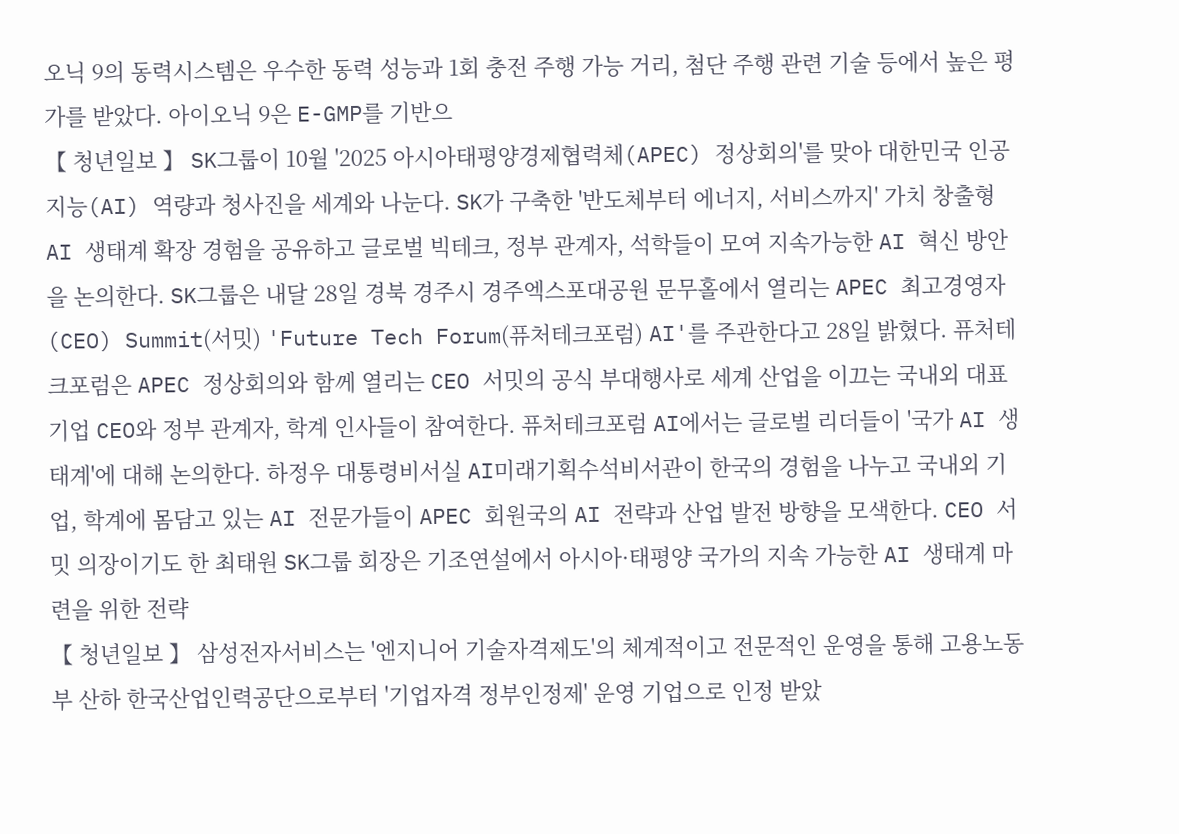오닉 9의 동력시스템은 우수한 동력 성능과 1회 충전 주행 가능 거리, 첨단 주행 관련 기술 등에서 높은 평가를 받았다. 아이오닉 9은 E-GMP를 기반으
【 청년일보 】 SK그룹이 10월 '2025 아시아태평양경제협력체(APEC) 정상회의'를 맞아 대한민국 인공지능(AI) 역량과 청사진을 세계와 나눈다. SK가 구축한 '반도체부터 에너지, 서비스까지' 가치 창출형 AI 생태계 확장 경험을 공유하고 글로벌 빅테크, 정부 관계자, 석학들이 모여 지속가능한 AI 혁신 방안을 논의한다. SK그룹은 내달 28일 경북 경주시 경주엑스포대공원 문무홀에서 열리는 APEC 최고경영자(CEO) Summit(서밋) 'Future Tech Forum(퓨처테크포럼) AI'를 주관한다고 28일 밝혔다. 퓨처테크포럼은 APEC 정상회의와 함께 열리는 CEO 서밋의 공식 부대행사로 세계 산업을 이끄는 국내외 대표 기업 CEO와 정부 관계자, 학계 인사들이 참여한다. 퓨처테크포럼 AI에서는 글로벌 리더들이 '국가 AI 생태계'에 대해 논의한다. 하정우 대통령비서실 AI미래기획수석비서관이 한국의 경험을 나누고 국내외 기업, 학계에 몸담고 있는 AI 전문가들이 APEC 회원국의 AI 전략과 산업 발전 방향을 모색한다. CEO 서밋 의장이기도 한 최태원 SK그룹 회장은 기조연설에서 아시아·태평양 국가의 지속 가능한 AI 생태계 마련을 위한 전략
【 청년일보 】 삼성전자서비스는 '엔지니어 기술자격제도'의 체계적이고 전문적인 운영을 통해 고용노동부 산하 한국산업인력공단으로부터 '기업자격 정부인정제' 운영 기업으로 인정 받았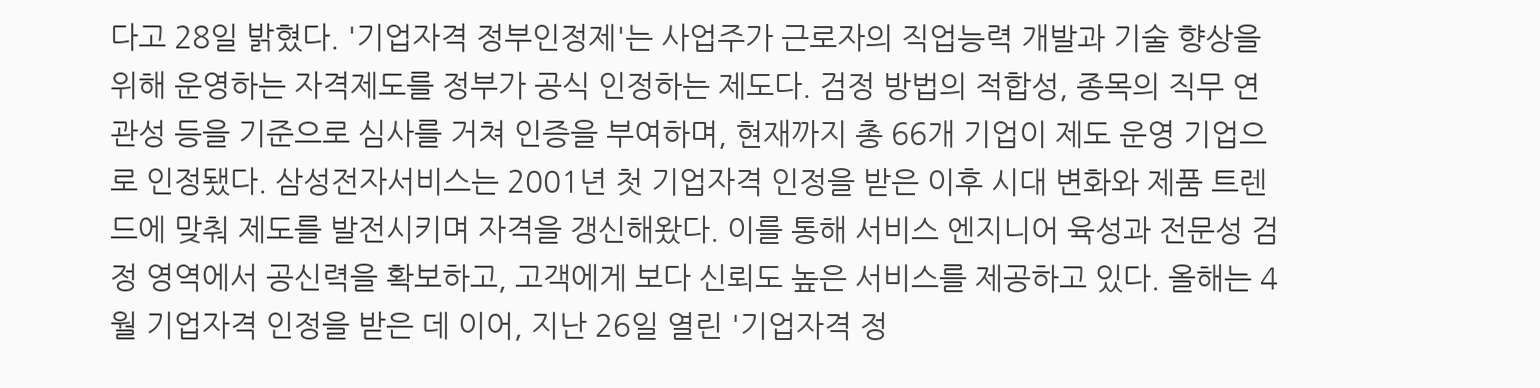다고 28일 밝혔다. '기업자격 정부인정제'는 사업주가 근로자의 직업능력 개발과 기술 향상을 위해 운영하는 자격제도를 정부가 공식 인정하는 제도다. 검정 방법의 적합성, 종목의 직무 연관성 등을 기준으로 심사를 거쳐 인증을 부여하며, 현재까지 총 66개 기업이 제도 운영 기업으로 인정됐다. 삼성전자서비스는 2001년 첫 기업자격 인정을 받은 이후 시대 변화와 제품 트렌드에 맞춰 제도를 발전시키며 자격을 갱신해왔다. 이를 통해 서비스 엔지니어 육성과 전문성 검정 영역에서 공신력을 확보하고, 고객에게 보다 신뢰도 높은 서비스를 제공하고 있다. 올해는 4월 기업자격 인정을 받은 데 이어, 지난 26일 열린 '기업자격 정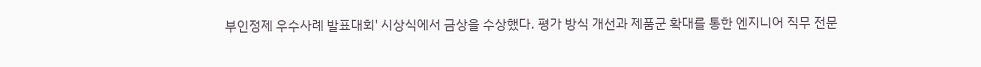부인정제 우수사례 발표대회' 시상식에서 금상을 수상했다. 평가 방식 개선과 제품군 확대를 통한 엔지니어 직무 전문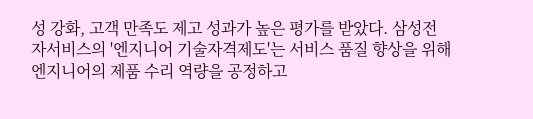성 강화, 고객 만족도 제고 성과가 높은 평가를 받았다. 삼성전자서비스의 '엔지니어 기술자격제도'는 서비스 품질 향상을 위해 엔지니어의 제품 수리 역량을 공정하고